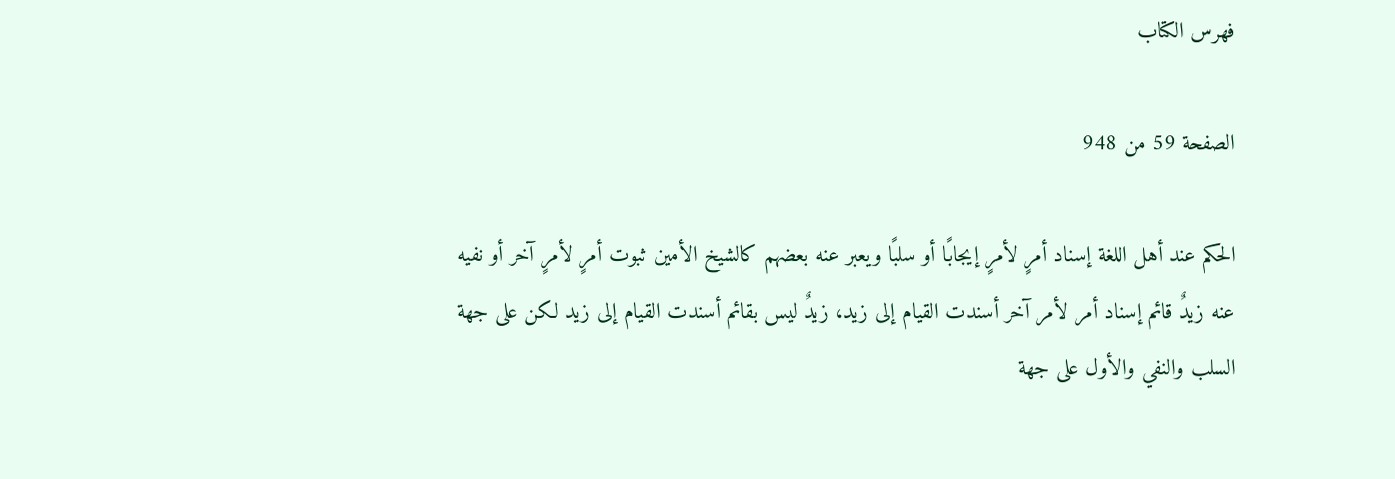فهرس الكتاب

الصفحة 59 من 948

الحكم عند أهل اللغة إسناد أمرٍ لأمرٍ إيجابًا أو سلبًا ويعبر عنه بعضهم كالشيخ الأمين ثبوت أمرٍ لأمرٍ آخر أو نفيه عنه زيدٌ قائم إسناد أمر لأمر آخر أسندت القيام إلى زيد، زيدٌ ليس بقائم أسندت القيام إلى زيد لكن على جهة السلب والنفي والأول على جهة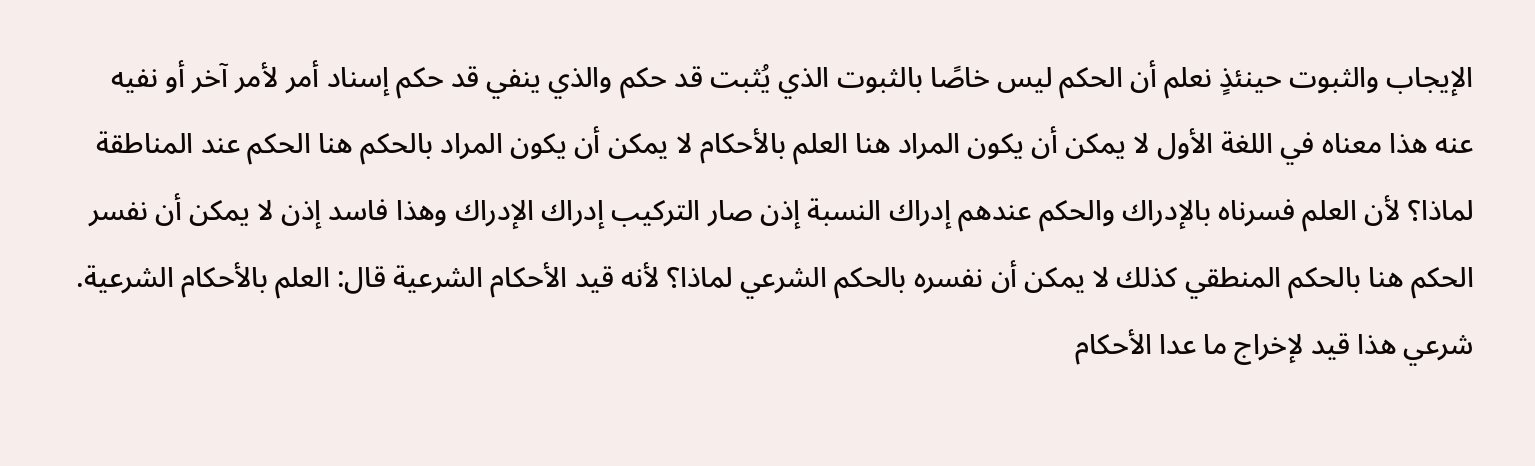الإيجاب والثبوت حينئذٍ نعلم أن الحكم ليس خاصًا بالثبوت الذي يُثبت قد حكم والذي ينفي قد حكم إسناد أمر لأمر آخر أو نفيه عنه هذا معناه في اللغة الأول لا يمكن أن يكون المراد هنا العلم بالأحكام لا يمكن أن يكون المراد بالحكم هنا الحكم عند المناطقة لماذا؟ لأن العلم فسرناه بالإدراك والحكم عندهم إدراك النسبة إذن صار التركيب إدراك الإدراك وهذا فاسد إذن لا يمكن أن نفسر الحكم هنا بالحكم المنطقي كذلك لا يمكن أن نفسره بالحكم الشرعي لماذا؟ لأنه قيد الأحكام الشرعية قال: العلم بالأحكام الشرعية. شرعي هذا قيد لإخراج ما عدا الأحكام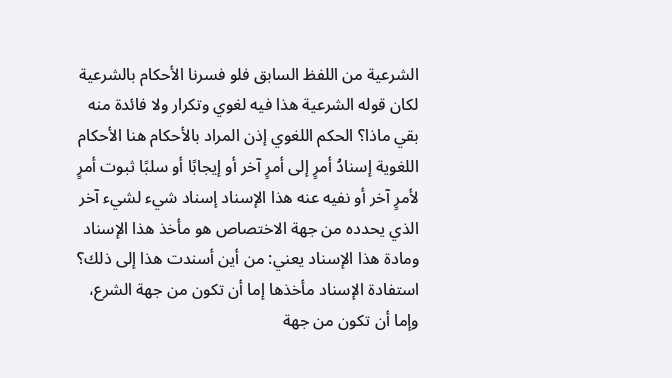الشرعية من اللفظ السابق فلو فسرنا الأحكام بالشرعية لكان قوله الشرعية هذا فيه لغوي وتكرار ولا فائدة منه بقي ماذا؟ الحكم اللغوي إذن المراد بالأحكام هنا الأحكام اللغوية إسنادُ أمرٍ إلى أمرٍ آخر أو إيجابًا أو سلبًا ثبوت أمرٍ لأمرٍ آخر أو نفيه عنه هذا الإسناد إسناد شيء لشيء آخر الذي يحدده من جهة الاختصاص هو مأخذ هذا الإسناد ومادة هذا الإسناد يعني: من أين أسندت هذا إلى ذلك؟ استفادة الإسناد مأخذها إما أن تكون من جهة الشرع، وإما أن تكون من جهة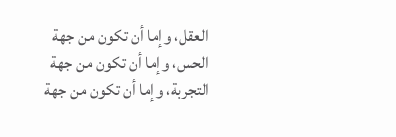العقل، وإما أن تكون من جهة الحس، وإما أن تكون من جهة التجربة، وإما أن تكون من جهة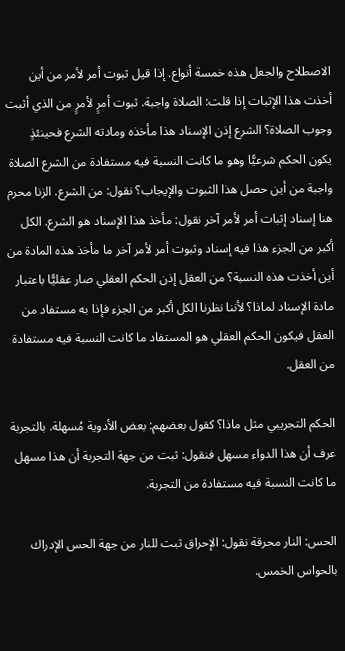الاصطلاح والجعل هذه خمسة أنواع. إذا قيل ثبوت أمر لأمر من أين أخذت هذا الإثبات إذا قلت: الصلاة واجبة. ثبوت أمرٍ لأمرٍ من الذي أثبت وجوب الصلاة؟ الشرع إذن الإسناد هذا مأخذه ومادته الشرع فحينئذٍ يكون الحكم شرعيًّا وهو ما كانت النسبة فيه مستفادة من الشرع الصلاة واجبة من أين حصل هذا الثبوت والإيجاب؟ نقول: من الشرع. الزنا محرم هنا إسناد إثبات أمر لأمر آخر نقول: مأخذ هذا الإسناد هو الشرع. الكل أكبر من الجزء هذا فيه إسناد وثبوت أمر لأمر آخر ما مأخذ هذه المادة من أين أخذت هذه النسبة؟ من العقل إذن الحكم العقلي صار عقليًّا باعتبار مادة الإسناد لماذا؟ لأننا نظرنا الكل أكبر من الجزء فإذا به مستفاد من العقل فيكون الحكم العقلي هو المستفاد ما كانت النسبة فيه مستفادة من العقل.

الحكم التجريبي مثل ماذا؟ كقول بعضهم: بعض الأدوية مُسهلة. بالتجربة عرف أن هذا الدواء مسهل فنقول: ثبت من جهة التجربة أن هذا مسهل ما كانت النسبة فيه مستفادة من التجربة.

الحس: النار محرقة نقول: الإحراق ثبت للنار من جهة الحس الإدراك بالحواس الخمس.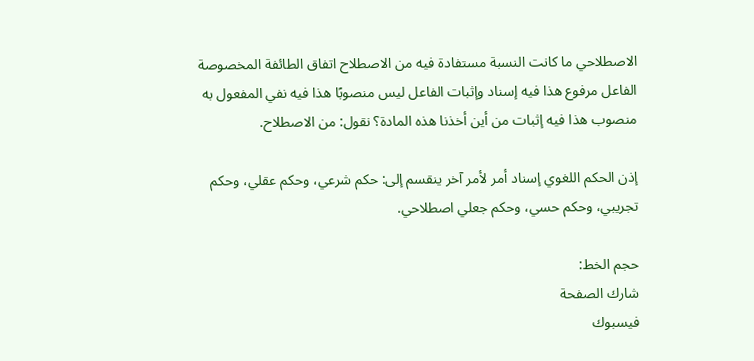الاصطلاحي ما كانت النسبة مستفادة فيه من الاصطلاح اتفاق الطائفة المخصوصة الفاعل مرفوع هذا فيه إسناد وإثبات الفاعل ليس منصوبًا هذا فيه نفي المفعول به منصوب هذا فيه إثبات من أين أخذنا هذه المادة؟ نقول: من الاصطلاح.

إذن الحكم اللغوي إسناد أمر لأمر آخر ينقسم إلى: حكم شرعي، وحكم عقلي، وحكم تجريبي، وحكم حسي، وحكم جعلي اصطلاحي.

حجم الخط:
شارك الصفحة
فيسبوك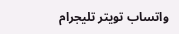واتساب تويتر تليجرام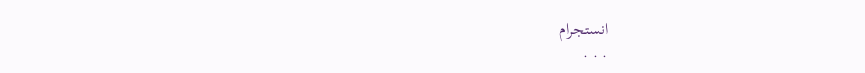انستجرام
. . .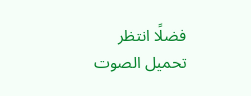فضلًا انتظر تحميل الصوت